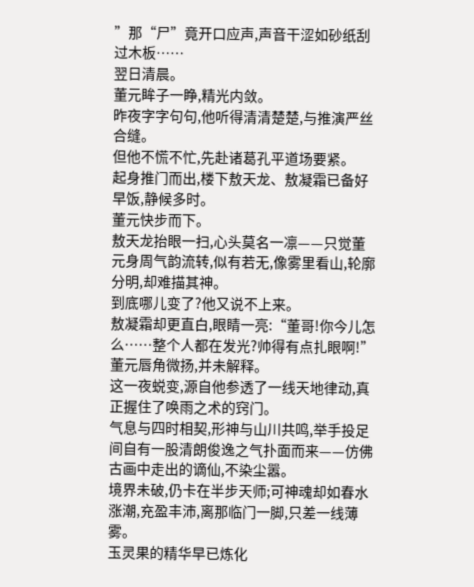”那“尸”竟开口应声,声音干涩如砂纸刮过木板……
翌日清晨。
董元眸子一睁,精光内敛。
昨夜字字句句,他听得清清楚楚,与推演严丝合缝。
但他不慌不忙,先赴诸葛孔平道场要紧。
起身推门而出,楼下敖天龙、敖凝霜已备好早饭,静候多时。
董元快步而下。
敖天龙抬眼一扫,心头莫名一凛——只觉董元身周气韵流转,似有若无,像雾里看山,轮廓分明,却难描其神。
到底哪儿变了?他又说不上来。
敖凝霜却更直白,眼睛一亮:“董哥!你今儿怎么……整个人都在发光?帅得有点扎眼啊!”
董元唇角微扬,并未解释。
这一夜蜕变,源自他参透了一线天地律动,真正握住了唤雨之术的窍门。
气息与四时相契,形神与山川共鸣,举手投足间自有一股清朗俊逸之气扑面而来——仿佛古画中走出的谪仙,不染尘嚣。
境界未破,仍卡在半步天师;可神魂却如春水涨潮,充盈丰沛,离那临门一脚,只差一线薄雾。
玉灵果的精华早已炼化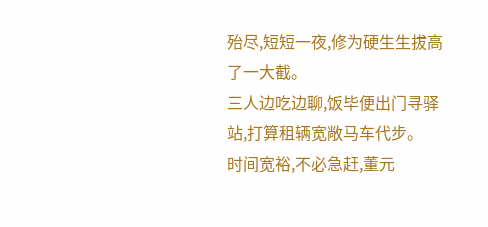殆尽,短短一夜,修为硬生生拔高了一大截。
三人边吃边聊,饭毕便出门寻驿站,打算租辆宽敞马车代步。
时间宽裕,不必急赶,董元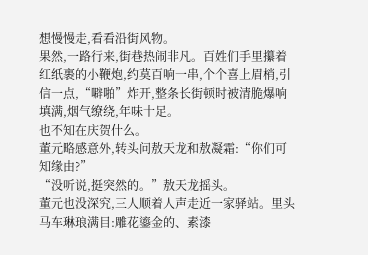想慢慢走,看看沿街风物。
果然,一路行来,街巷热闹非凡。百姓们手里攥着红纸裹的小鞭炮,约莫百响一串,个个喜上眉梢,引信一点,“噼啪”炸开,整条长街顿时被清脆爆响填满,烟气缭绕,年味十足。
也不知在庆贺什么。
董元略感意外,转头问敖天龙和敖凝霜:“你们可知缘由?”
“没听说,挺突然的。”敖天龙摇头。
董元也没深究,三人顺着人声走近一家驿站。里头马车琳琅满目:雕花鎏金的、素漆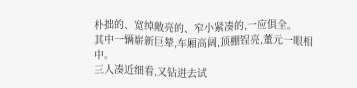朴拙的、宽绰敞亮的、窄小紧凑的,一应俱全。
其中一辆崭新巨辇,车厢高阔,顶棚锃亮,董元一眼相中。
三人凑近细看,又钻进去试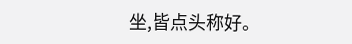坐,皆点头称好。